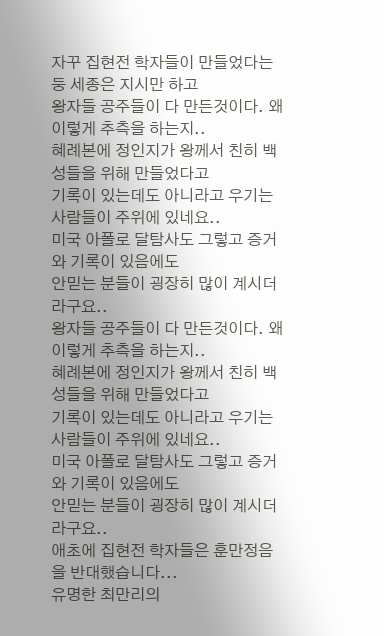자꾸 집현전 학자들이 만들었다는둥 세종은 지시만 하고
왕자들 공주들이 다 만든것이다. 왜이렇게 추측을 하는지..
혜례본에 정인지가 왕께서 친히 백성들을 위해 만들었다고
기록이 있는데도 아니라고 우기는 사람들이 주위에 있네요..
미국 아폴로 달탐사도 그렇고 증거와 기록이 있음에도
안믿는 분들이 굉장히 많이 계시더라구요..
왕자들 공주들이 다 만든것이다. 왜이렇게 추측을 하는지..
혜례본에 정인지가 왕께서 친히 백성들을 위해 만들었다고
기록이 있는데도 아니라고 우기는 사람들이 주위에 있네요..
미국 아폴로 달탐사도 그렇고 증거와 기록이 있음에도
안믿는 분들이 굉장히 많이 계시더라구요..
애초에 집현전 학자들은 훈만정음을 반대했습니다...
유명한 최만리의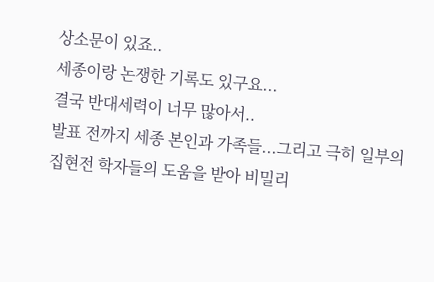상소문이 있죠..
세종이랑 논쟁한 기록도 있구요...
결국 반대세력이 너무 많아서..
발표 전까지 세종 본인과 가족들...그리고 극히 일부의 집현전 학자들의 도움을 받아 비밀리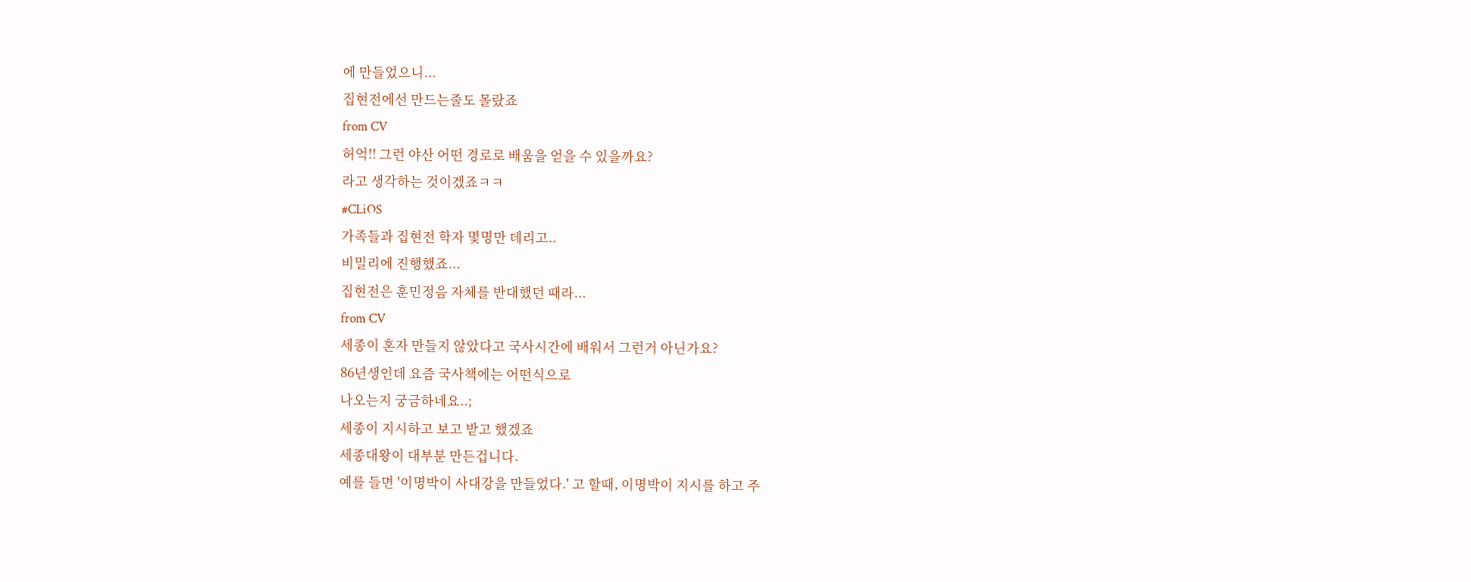에 만들었으니...
집현전에선 만드는줄도 몰랐죠
from CV
허억!! 그런 야산 어떤 경로로 배움을 얻을 수 있을까요?
라고 생각하는 것이겠죠ㅋㅋ
#CLiOS
가족들과 집현전 학자 몇명만 데리고..
비밀리에 진행했죠...
집현전은 훈민정음 자체를 반대했던 때라...
from CV
세종이 혼자 만들지 않았다고 국사시간에 배워서 그런거 아닌가요?
86년생인데 요즘 국사책에는 어떤식으로
나오는지 궁금하네요..;
세종이 지시하고 보고 받고 했겠죠
세종대왕이 대부분 만든겁니다.
예를 들면 '이명박이 사대강을 만들었다.' 고 할때, 이명박이 지시를 하고 주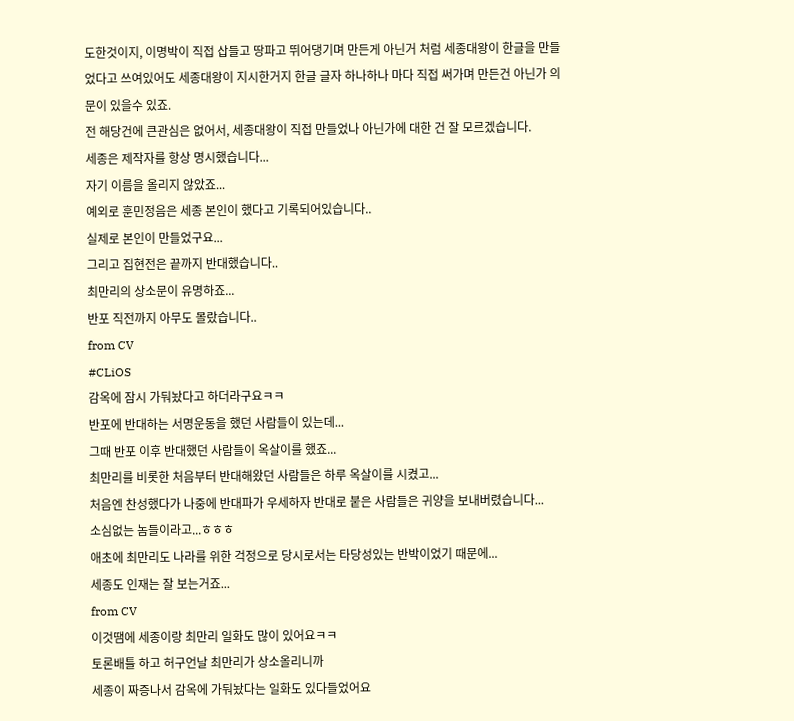도한것이지, 이명박이 직접 삽들고 땅파고 뛰어댕기며 만든게 아닌거 처럼 세종대왕이 한글을 만들었다고 쓰여있어도 세종대왕이 지시한거지 한글 글자 하나하나 마다 직접 써가며 만든건 아닌가 의문이 있을수 있죠.
전 해당건에 큰관심은 없어서, 세종대왕이 직접 만들었나 아닌가에 대한 건 잘 모르겠습니다.
세종은 제작자를 항상 명시했습니다...
자기 이름을 올리지 않았죠...
예외로 훈민정음은 세종 본인이 했다고 기록되어있습니다..
실제로 본인이 만들었구요...
그리고 집현전은 끝까지 반대했습니다..
최만리의 상소문이 유명하죠...
반포 직전까지 아무도 몰랐습니다..
from CV
#CLiOS
감옥에 잠시 가둬놨다고 하더라구요ㅋㅋ
반포에 반대하는 서명운동을 했던 사람들이 있는데...
그때 반포 이후 반대했던 사람들이 옥살이를 했죠...
최만리를 비롯한 처음부터 반대해왔던 사람들은 하루 옥살이를 시켰고...
처음엔 찬성했다가 나중에 반대파가 우세하자 반대로 붙은 사람들은 귀양을 보내버렸습니다...
소심없는 놈들이라고...ㅎㅎㅎ
애초에 최만리도 나라를 위한 걱정으로 당시로서는 타당성있는 반박이었기 때문에...
세종도 인재는 잘 보는거죠...
from CV
이것땜에 세종이랑 최만리 일화도 많이 있어요ㅋㅋ
토론배틀 하고 허구언날 최만리가 상소올리니까
세종이 짜증나서 감옥에 가둬놨다는 일화도 있다들었어요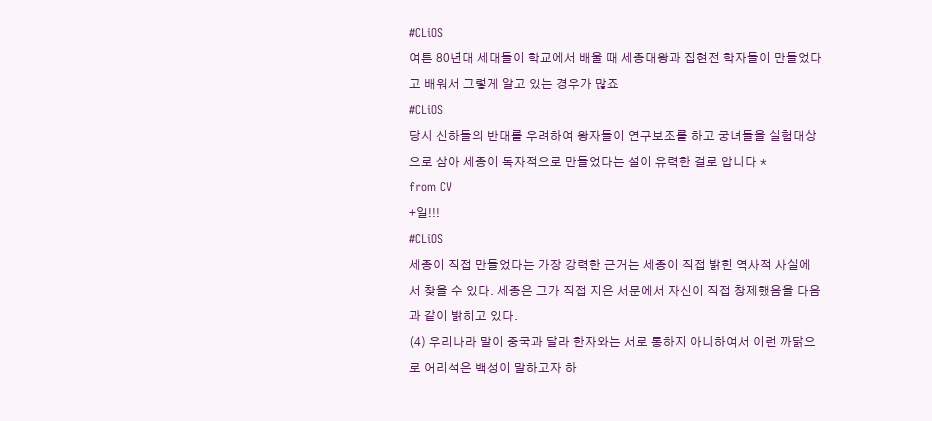#CLiOS
여튼 80년대 세대들이 학교에서 배울 때 세종대왕과 집현전 학자들이 만들었다고 배워서 그렇게 알고 있는 경우가 많죠
#CLiOS
당시 신하들의 반대를 우려하여 왕자들이 연구보조를 하고 궁녀들을 실험대상으로 삼아 세종이 독자적으로 만들었다는 설이 유력한 걸로 압니다 *
from CV
+일!!!
#CLiOS
세종이 직접 만들었다는 가장 강력한 근거는 세종이 직접 밝힌 역사적 사실에서 찾을 수 있다. 세종은 그가 직접 지은 서문에서 자신이 직접 창제했음을 다음과 같이 밝히고 있다.
(4) 우리나라 말이 중국과 달라 한자와는 서로 통하지 아니하여서 이런 까닭으로 어리석은 백성이 말하고자 하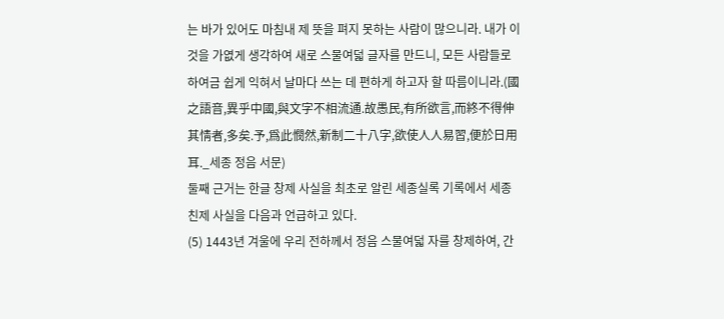는 바가 있어도 마침내 제 뜻을 펴지 못하는 사람이 많으니라. 내가 이것을 가엾게 생각하여 새로 스물여덟 글자를 만드니, 모든 사람들로 하여금 쉽게 익혀서 날마다 쓰는 데 편하게 하고자 할 따름이니라.(國之語音,異乎中國,與文字不相流通.故愚民,有所欲言,而終不得伸其情者,多矣.予,爲此憫然,新制二十八字,欲使人人易習,便於日用耳._세종 정음 서문)
둘째 근거는 한글 창제 사실을 최초로 알린 세종실록 기록에서 세종 친제 사실을 다음과 언급하고 있다.
(5) 1443년 겨울에 우리 전하께서 정음 스물여덟 자를 창제하여, 간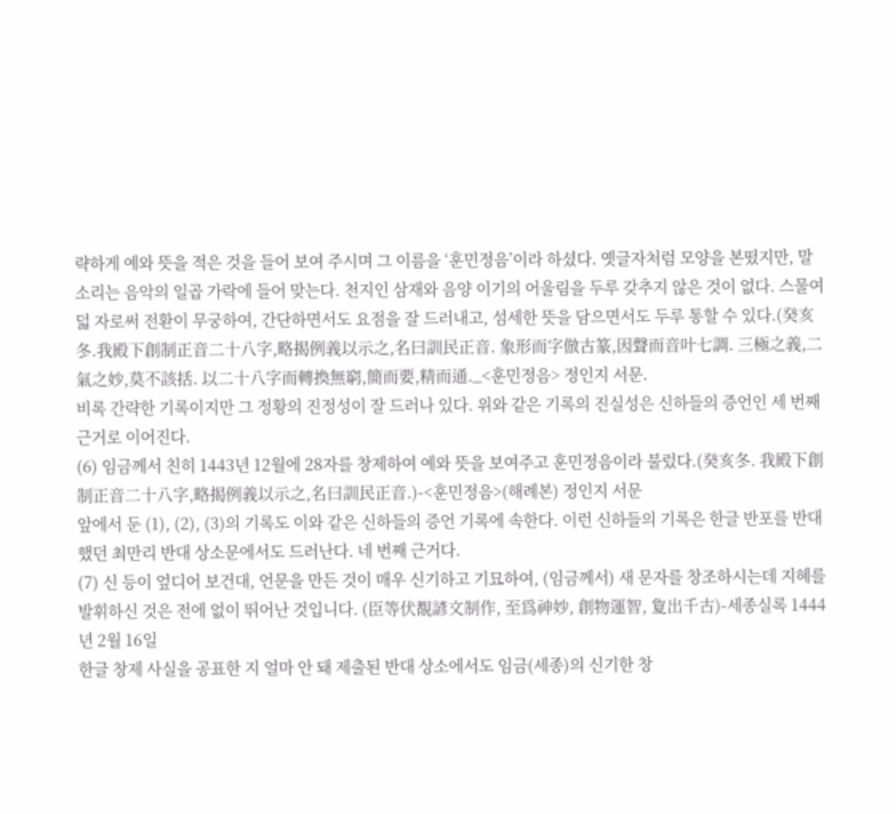략하게 예와 뜻을 적은 것을 들어 보여 주시며 그 이름을 ‘훈민정음’이라 하셨다. 옛글자처럼 모양을 본떴지만, 말소리는 음악의 일곱 가락에 들어 맞는다. 천지인 삼재와 음양 이기의 어울림을 두루 갖추지 않은 것이 없다. 스물여덟 자로써 전환이 무궁하여, 간단하면서도 요점을 잘 드러내고, 섬세한 뜻을 담으면서도 두루 통할 수 있다.(癸亥冬.我殿下創制正音二十八字,略揭例義以示之,名曰訓民正音. 象形而字倣古篆,因聲而音叶七調. 三極之義,二氣之妙,莫不該括. 以二十八字而轉換無窮,簡而要,精而通._<훈민정음> 정인지 서문.
비록 간략한 기록이지만 그 정황의 진정성이 잘 드러나 있다. 위와 같은 기록의 진실성은 신하들의 증언인 세 번째 근거로 이어진다.
(6) 임금께서 친히 1443년 12월에 28자를 창제하여 예와 뜻을 보여주고 훈민정음이라 불렀다.(癸亥冬. 我殿下創制正音二十八字,略揭例義以示之,名曰訓民正音.)-<훈민정음>(해례본) 정인지 서문
앞에서 둔 (1), (2), (3)의 기록도 이와 같은 신하들의 증언 기록에 속한다. 이런 신하들의 기록은 한글 반포를 반대했던 최만리 반대 상소문에서도 드러난다. 네 번째 근거다.
(7) 신 등이 엎디어 보건대, 언문을 만든 것이 매우 신기하고 기묘하여, (임금께서) 새 문자를 창조하시는데 지혜를 발휘하신 것은 전에 없이 뛰어난 것입니다. (臣等伏覩諺文制作, 至爲神妙, 創物運智, 夐出千古)-세종실록 1444년 2월 16일
한글 창제 사실을 공표한 지 얼마 안 돼 제출된 반대 상소에서도 임금(세종)의 신기한 창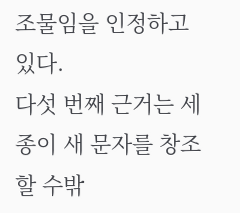조물임을 인정하고 있다.
다섯 번째 근거는 세종이 새 문자를 창조할 수밖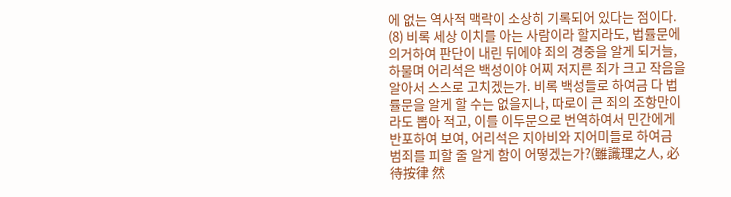에 없는 역사적 맥락이 소상히 기록되어 있다는 점이다.
(8) 비록 세상 이치를 아는 사람이라 할지라도, 법률문에 의거하여 판단이 내린 뒤에야 죄의 경중을 알게 되거늘, 하물며 어리석은 백성이야 어찌 저지른 죄가 크고 작음을 알아서 스스로 고치겠는가. 비록 백성들로 하여금 다 법률문을 알게 할 수는 없을지나, 따로이 큰 죄의 조항만이라도 뽑아 적고, 이를 이두문으로 번역하여서 민간에게 반포하여 보여, 어리석은 지아비와 지어미들로 하여금 범죄를 피할 줄 알게 함이 어떻겠는가?(雖識理之人, 必待按律 然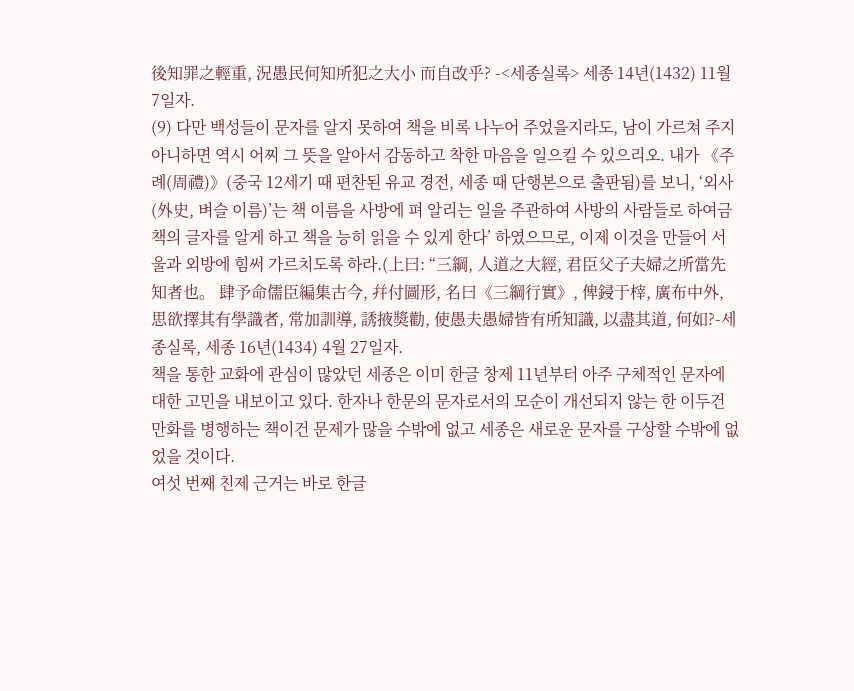後知罪之輕重, 況愚民何知所犯之大小 而自改乎? -<세종실록> 세종 14년(1432) 11월 7일자.
(9) 다만 백성들이 문자를 알지 못하여 책을 비록 나누어 주었을지라도, 남이 가르쳐 주지 아니하면 역시 어찌 그 뜻을 알아서 감동하고 착한 마음을 일으킬 수 있으리오. 내가 《주례(周禮)》(중국 12세기 때 편찬된 유교 경전, 세종 때 단행본으로 출판됨)를 보니, ‘외사(外史, 벼슬 이름)’는 책 이름을 사방에 펴 알리는 일을 주관하여 사방의 사람들로 하여금 책의 글자를 알게 하고 책을 능히 읽을 수 있게 한다’ 하였으므로, 이제 이것을 만들어 서울과 외방에 힘써 가르치도록 하라.(上曰: “三綱, 人道之大經, 君臣父子夫婦之所當先知者也。 肆予命儒臣編集古今, 幷付圖形, 名曰《三綱行實》, 俾鋟于榟, 廣布中外, 思欲擇其有學識者, 常加訓導, 誘掖奬勸, 使愚夫愚婦皆有所知識, 以盡其道, 何如?-세종실록, 세종 16년(1434) 4월 27일자.
책을 통한 교화에 관심이 많았던 세종은 이미 한글 창제 11년부터 아주 구체적인 문자에 대한 고민을 내보이고 있다. 한자나 한문의 문자로서의 모순이 개선되지 않는 한 이두건 만화를 병행하는 책이건 문제가 많을 수밖에 없고 세종은 새로운 문자를 구상할 수밖에 없었을 것이다.
여섯 번째 친제 근거는 바로 한글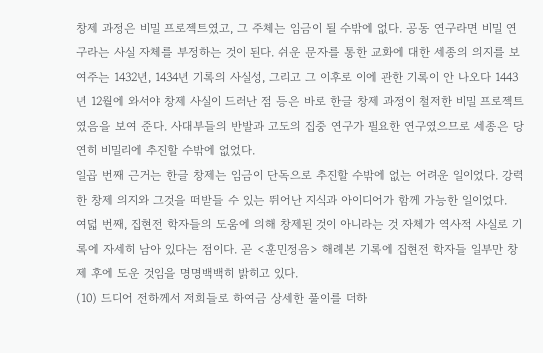창제 과정은 비밀 프로젝트였고, 그 주체는 임금이 될 수밖에 없다. 공동 연구라면 비밀 연구라는 사실 자체를 부정하는 것이 된다. 쉬운 문자를 통한 교화에 대한 세종의 의지를 보여주는 1432년, 1434년 기록의 사실성, 그리고 그 이후로 이에 관한 기록이 안 나오다 1443년 12월에 와서야 창제 사실이 드러난 점 등은 바로 한글 창제 과정이 철저한 비밀 프로젝트였음을 보여 준다. 사대부들의 반발과 고도의 집중 연구가 필요한 연구였으므로 세종은 당연히 비밀리에 추진할 수밖에 없었다.
일곱 번째 근거는 한글 창제는 임금이 단독으로 추진할 수밖에 없는 어려운 일이었다. 강력한 창제 의지와 그것을 떠받들 수 있는 뛰어난 지식과 아이디어가 함께 가능한 일이었다.
여덟 번째, 집현전 학자들의 도움에 의해 창제된 것이 아니라는 것 자체가 역사적 사실로 기록에 자세히 남아 있다는 점이다. 곧 <훈민정음> 해례본 기록에 집현전 학자들 일부만 창제 후에 도운 것임을 명명백백히 밝히고 있다.
(10) 드디어 전하께서 저희들로 하여금 상세한 풀이를 더하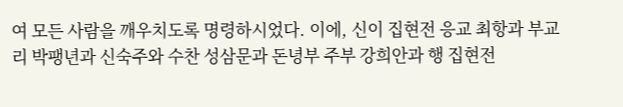여 모든 사람을 깨우치도록 명령하시었다. 이에, 신이 집현전 응교 최항과 부교리 박팽년과 신숙주와 수찬 성삼문과 돈녕부 주부 강희안과 행 집현전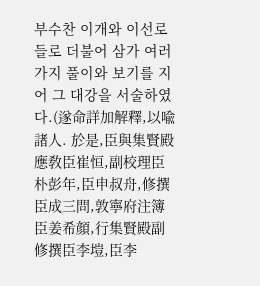부수찬 이개와 이선로들로 더불어 삼가 여러 가지 풀이와 보기를 지어 그 대강을 서술하였다.(遂命詳加解釋,以喩諸人. 於是,臣與集賢殿應敎臣崔恒,副校理臣朴彭年,臣申叔舟,修撰臣成三問,敦寧府注簿臣姜希顔,行集賢殿副修撰臣李塏,臣李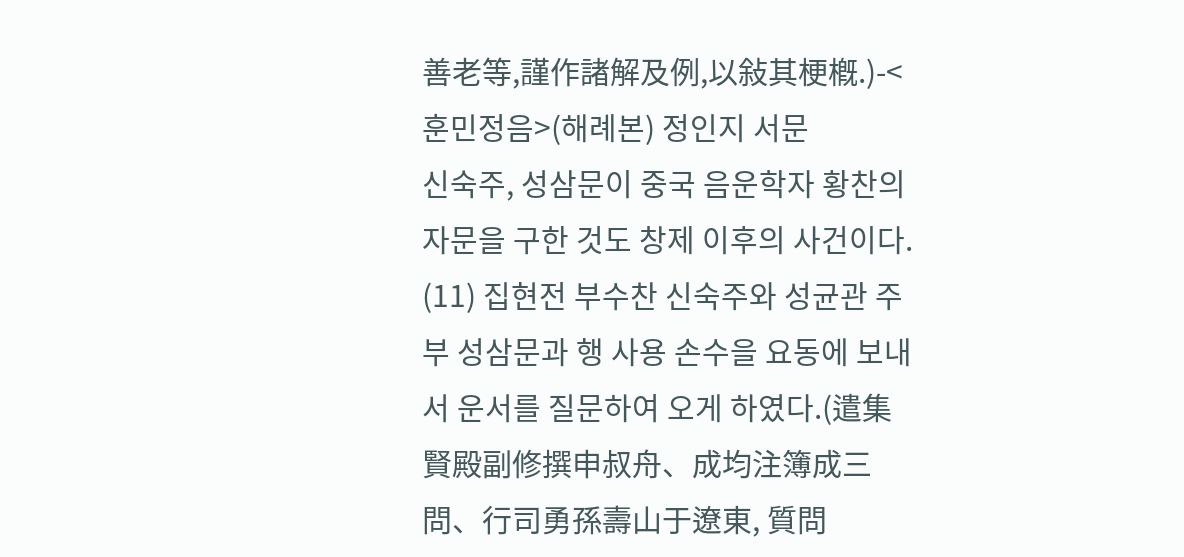善老等,謹作諸解及例,以敍其梗槪.)-<훈민정음>(해례본) 정인지 서문
신숙주, 성삼문이 중국 음운학자 황찬의 자문을 구한 것도 창제 이후의 사건이다.
(11) 집현전 부수찬 신숙주와 성균관 주부 성삼문과 행 사용 손수을 요동에 보내서 운서를 질문하여 오게 하였다.(遣集賢殿副修撰申叔舟、成均注簿成三問、行司勇孫壽山于遼東, 質問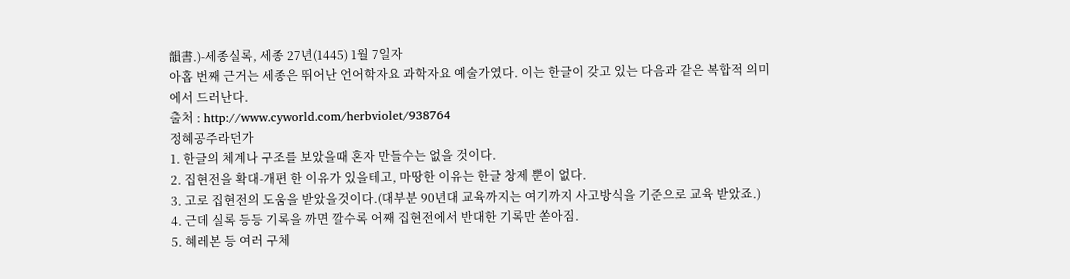韻書.)-세종실록, 세종 27년(1445) 1월 7일자
아홉 번째 근거는 세종은 뛰어난 언어학자요 과학자요 예술가였다. 이는 한글이 갖고 있는 다음과 같은 복합적 의미에서 드러난다.
출처 : http://www.cyworld.com/herbviolet/938764
정혜공주라던가
1. 한글의 체계나 구조를 보았을때 혼자 만들수는 없을 것이다.
2. 집현전을 확대-개편 한 이유가 있을테고, 마땅한 이유는 한글 창제 뿐이 없다.
3. 고로 집현전의 도움을 받았을것이다.(대부분 90년대 교육까지는 여기까지 사고방식을 기준으로 교육 받았죠.)
4. 근데 실록 등등 기록을 까면 깔수록 어째 집현전에서 반대한 기록만 쏟아짐.
5. 혜레본 등 여러 구체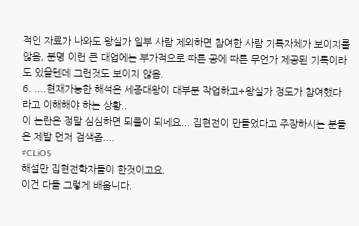적인 자료가 나와도 왕실가 일부 사람 제외하면 참여한 사람 기록자체가 보이지를 않음, 분명 이런 큰 대업에는 부가적으로 따른 공에 따른 무언가 제공된 기록이라도 있을텐데 그런것도 보이지 않음.
6. ....현재가능한 해석은 세종대왕이 대부분 작업하고+왕실가 정도가 참여했다라고 이해해야 하는 상황..
이 논란은 정말 심심하면 되풀이 되네요... 집현전이 만들었다고 주장하시는 분들은 제발 먼저 검색좀....
#CLiOS
해설만 집현전학자들이 한것이고요.
이건 다들 그렇게 배웁니다.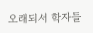오래되서 학자들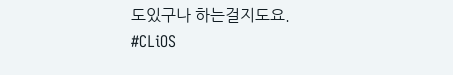도있구나 하는걸지도요.
#CLiOS